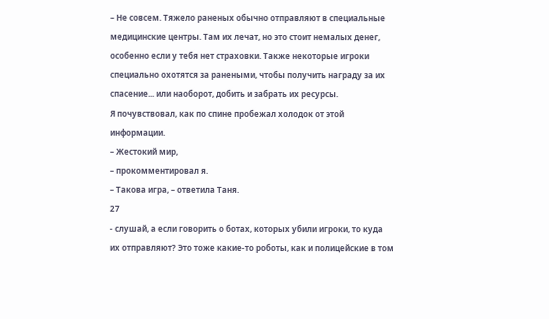– Не совсем. Тяжело раненых обычно отправляют в специальные медицинские центры. Там их лечат, но это стоит немалых денег, особенно если у тебя нет страховки. Также некоторые игроки специально охотятся за ранеными, чтобы получить награду за их спасение... или наоборот, добить и забрать их ресурсы.
Я почувствовал, как по спине пробежал холодок от этой информации.
– Жестокий мир,
– прокомментировал я.
– Такова игра, – ответила Таня.
27
- слушай, а если говорить о ботах, которых убили игроки, то куда их отправляют? Это тоже какие-то роботы, как и полицейские в том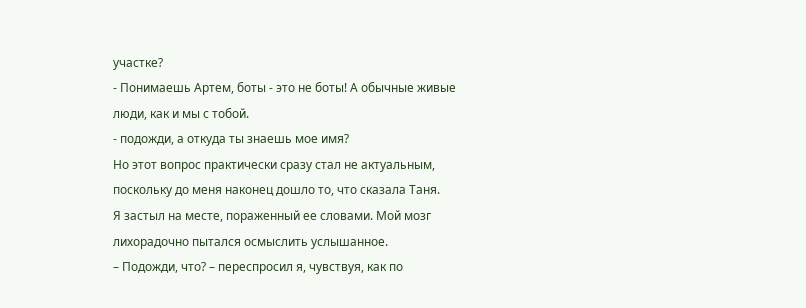участке?
- Понимаешь Артем, боты - это не боты! А обычные живые люди, как и мы с тобой.
- подожди, а откуда ты знаешь мое имя?
Но этот вопрос практически сразу стал не актуальным, поскольку до меня наконец дошло то, что сказала Таня.
Я застыл на месте, пораженный ее словами. Мой мозг лихорадочно пытался осмыслить услышанное.
– Подожди, что? – переспросил я, чувствуя, как по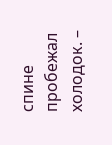спине пробежал холодок. –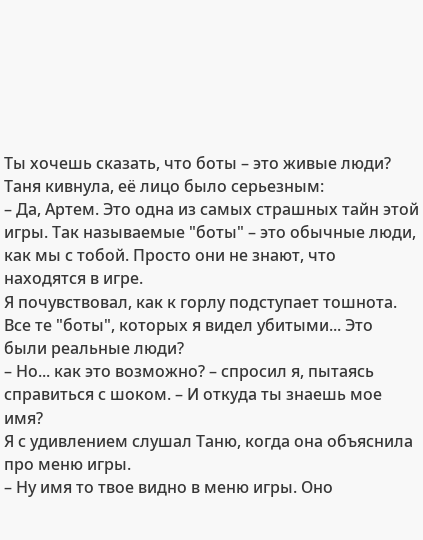Ты хочешь сказать, что боты – это живые люди?
Таня кивнула, её лицо было серьезным:
– Да, Артем. Это одна из самых страшных тайн этой игры. Так называемые "боты" – это обычные люди, как мы с тобой. Просто они не знают, что находятся в игре.
Я почувствовал, как к горлу подступает тошнота. Все те "боты", которых я видел убитыми... Это были реальные люди?
– Но... как это возможно? – спросил я, пытаясь справиться с шоком. – И откуда ты знаешь мое имя?
Я с удивлением слушал Таню, когда она объяснила про меню игры.
– Ну имя то твое видно в меню игры. Оно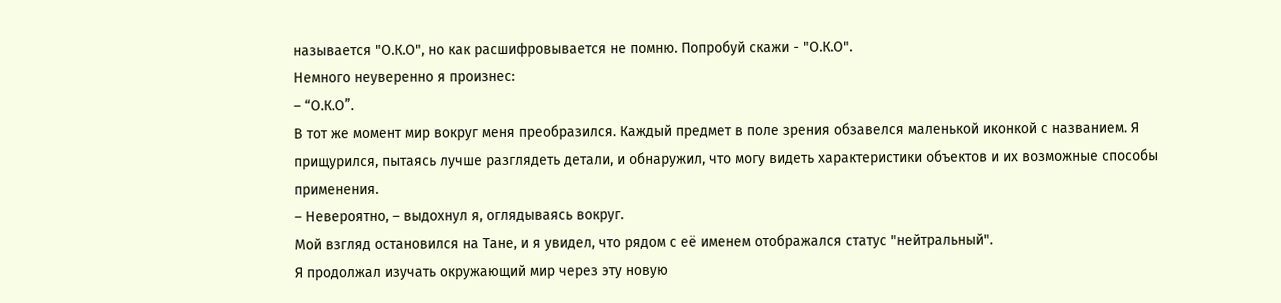называется "О.К.О", но как расшифровывается не помню. Попробуй скажи - "О.К.О".
Немного неуверенно я произнес:
– “О.К.О”.
В тот же момент мир вокруг меня преобразился. Каждый предмет в поле зрения обзавелся маленькой иконкой с названием. Я прищурился, пытаясь лучше разглядеть детали, и обнаружил, что могу видеть характеристики объектов и их возможные способы применения.
– Невероятно, – выдохнул я, оглядываясь вокруг.
Мой взгляд остановился на Тане, и я увидел, что рядом с её именем отображался статус "нейтральный".
Я продолжал изучать окружающий мир через эту новую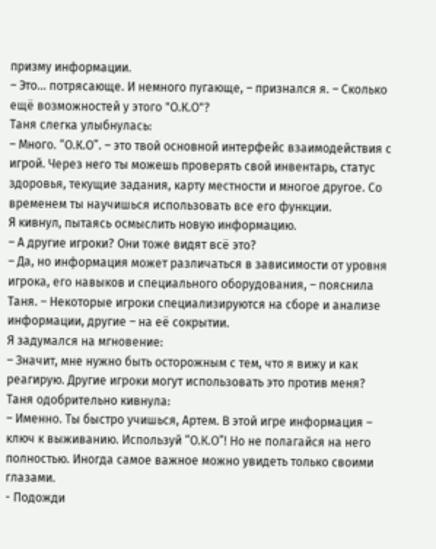призму информации.
– Это... потрясающе. И немного пугающе, – признался я. – Сколько ещё возможностей у этого "О.К.О"?
Таня слегка улыбнулась:
– Много. “О.К.О”. – это твой основной интерфейс взаимодействия с игрой. Через него ты можешь проверять свой инвентарь, статус здоровья, текущие задания, карту местности и многое другое. Со временем ты научишься использовать все его функции.
Я кивнул, пытаясь осмыслить новую информацию.
– А другие игроки? Они тоже видят всё это?
– Да, но информация может различаться в зависимости от уровня игрока, его навыков и специального оборудования, – пояснила Таня. – Некоторые игроки специализируются на сборе и анализе информации, другие – на её сокрытии.
Я задумался на мгновение:
– Значит, мне нужно быть осторожным с тем, что я вижу и как реагирую. Другие игроки могут использовать это против меня?
Таня одобрительно кивнула:
– Именно. Ты быстро учишься, Артем. В этой игре информация – ключ к выживанию. Используй “О.К.О”! Но не полагайся на него полностью. Иногда самое важное можно увидеть только своими глазами.
- Подожди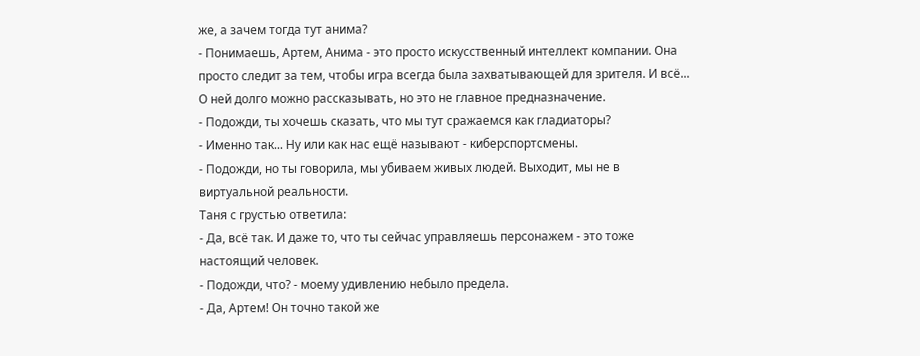же, а зачем тогда тут анима?
- Понимаешь, Артем, Анима - это просто искусственный интеллект компании. Она просто следит за тем, чтобы игра всегда была захватывающей для зрителя. И всё... О ней долго можно рассказывать, но это не главное предназначение.
- Подожди, ты хочешь сказать, что мы тут сражаемся как гладиаторы?
- Именно так... Ну или как нас ещё называют - киберспортсмены.
- Подожди, но ты говорила, мы убиваем живых людей. Выходит, мы не в виртуальной реальности.
Таня с грустью ответила:
- Да, всё так. И даже то, что ты сейчас управляешь персонажем - это тоже настоящий человек.
- Подожди, что? - моему удивлению небыло предела.
- Да, Артем! Он точно такой же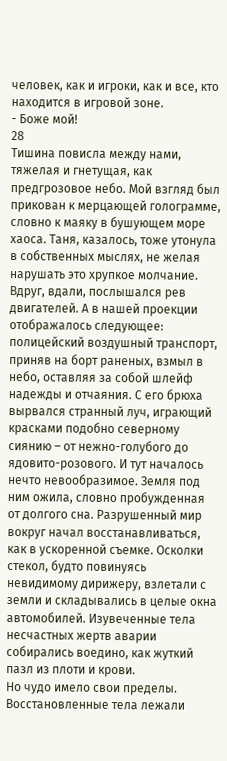человек, как и игроки, как и все, кто находится в игровой зоне.
- Боже мой!
28
Тишина повисла между нами, тяжелая и гнетущая, как предгрозовое небо. Мой взгляд был прикован к мерцающей голограмме, словно к маяку в бушующем море хаоса. Таня, казалось, тоже утонула в собственных мыслях, не желая нарушать это хрупкое молчание. Вдруг, вдали, послышался рев двигателей. А в нашей проекции отображалось следующее: полицейский воздушный транспорт, приняв на борт раненых, взмыл в небо, оставляя за собой шлейф надежды и отчаяния. С его брюха вырвался странный луч, играющий красками подобно северному сиянию – от нежно-голубого до ядовито-розового. И тут началось нечто невообразимое. Земля под ним ожила, словно пробужденная от долгого сна. Разрушенный мир вокруг начал восстанавливаться, как в ускоренной съемке. Осколки стекол, будто повинуясь невидимому дирижеру, взлетали с земли и складывались в целые окна автомобилей. Изувеченные тела несчастных жертв аварии собирались воедино, как жуткий пазл из плоти и крови.
Но чудо имело свои пределы. Восстановленные тела лежали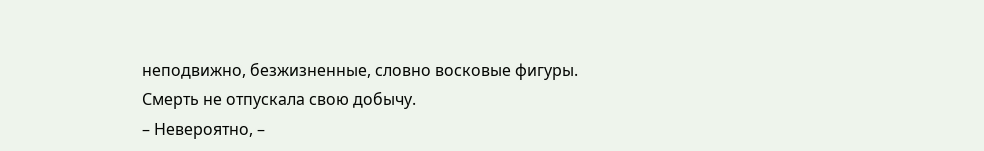неподвижно, безжизненные, словно восковые фигуры. Смерть не отпускала свою добычу.
– Невероятно, –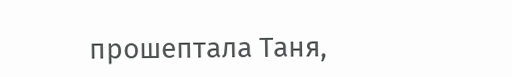прошептала Таня,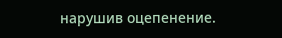нарушив оцепенение.